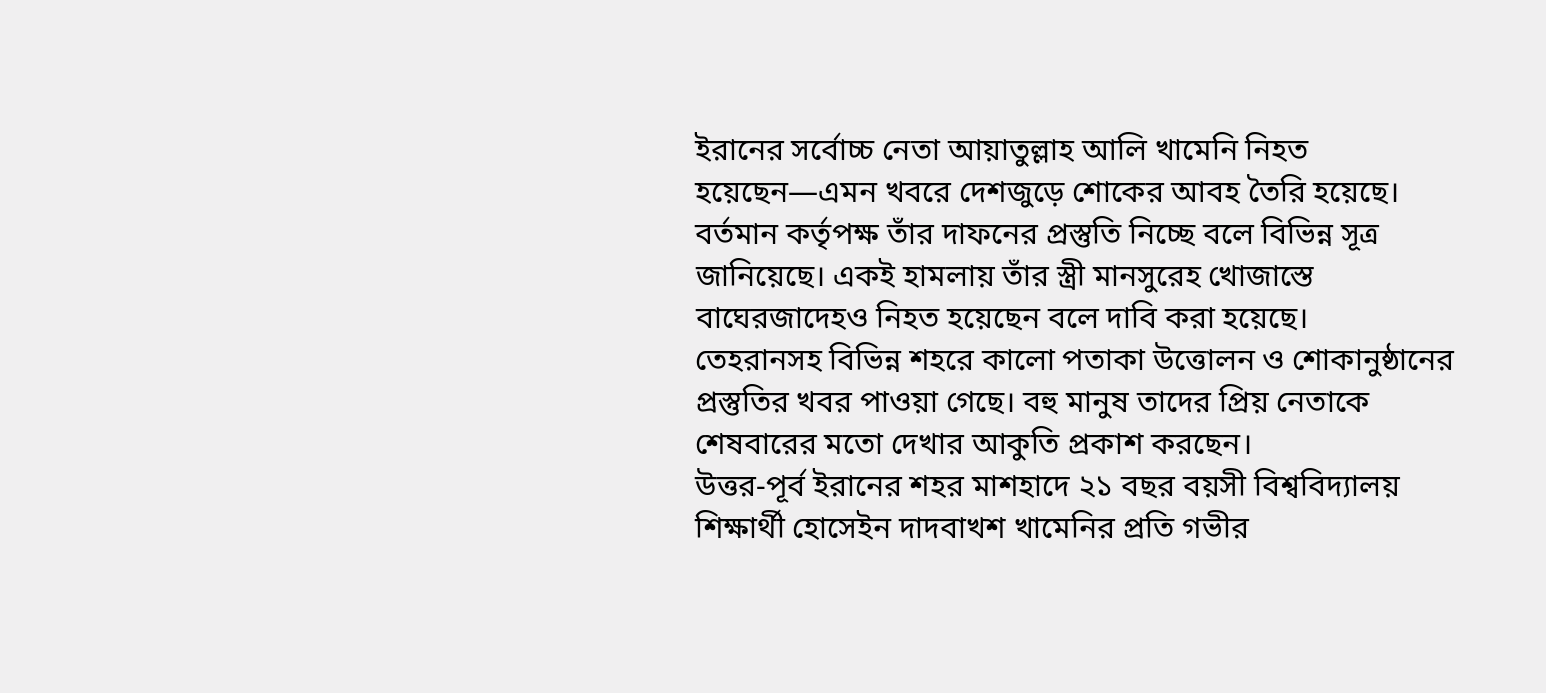ইরানের সর্বোচ্চ নেতা আয়াতুল্লাহ আলি খামেনি নিহত হয়েছেন—এমন খবরে দেশজুড়ে শোকের আবহ তৈরি হয়েছে। বর্তমান কর্তৃপক্ষ তাঁর দাফনের প্রস্তুতি নিচ্ছে বলে বিভিন্ন সূত্র জানিয়েছে। একই হামলায় তাঁর স্ত্রী মানসুরেহ খোজাস্তে বাঘেরজাদেহও নিহত হয়েছেন বলে দাবি করা হয়েছে।
তেহরানসহ বিভিন্ন শহরে কালো পতাকা উত্তোলন ও শোকানুষ্ঠানের প্রস্তুতির খবর পাওয়া গেছে। বহু মানুষ তাদের প্রিয় নেতাকে শেষবারের মতো দেখার আকুতি প্রকাশ করছেন।
উত্তর-পূর্ব ইরানের শহর মাশহাদে ২১ বছর বয়সী বিশ্ববিদ্যালয় শিক্ষার্থী হোসেইন দাদবাখশ খামেনির প্রতি গভীর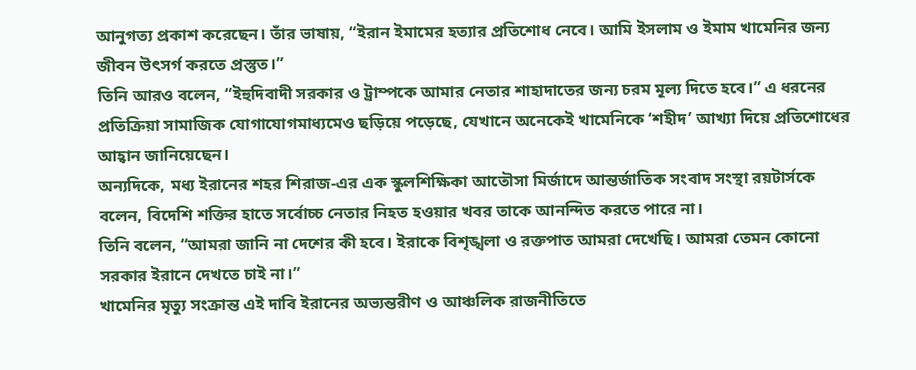আনুগত্য প্রকাশ করেছেন। তাঁর ভাষায়, “ইরান ইমামের হত্যার প্রতিশোধ নেবে। আমি ইসলাম ও ইমাম খামেনির জন্য জীবন উৎসর্গ করতে প্রস্তুত।”
তিনি আরও বলেন, “ইহুদিবাদী সরকার ও ট্রাম্পকে আমার নেতার শাহাদাতের জন্য চরম মূল্য দিতে হবে।” এ ধরনের প্রতিক্রিয়া সামাজিক যোগাযোগমাধ্যমেও ছড়িয়ে পড়েছে, যেখানে অনেকেই খামেনিকে ‘শহীদ’ আখ্যা দিয়ে প্রতিশোধের আহ্বান জানিয়েছেন।
অন্যদিকে, মধ্য ইরানের শহর শিরাজ-এর এক স্কুলশিক্ষিকা আতৌসা মির্জাদে আন্তর্জাতিক সংবাদ সংস্থা রয়টার্সকে বলেন, বিদেশি শক্তির হাতে সর্বোচ্চ নেতার নিহত হওয়ার খবর তাকে আনন্দিত করতে পারে না।
তিনি বলেন, “আমরা জানি না দেশের কী হবে। ইরাকে বিশৃঙ্খলা ও রক্তপাত আমরা দেখেছি। আমরা তেমন কোনো সরকার ইরানে দেখতে চাই না।”
খামেনির মৃত্যু সংক্রান্ত এই দাবি ইরানের অভ্যন্তরীণ ও আঞ্চলিক রাজনীতিতে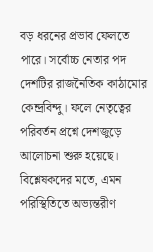বড় ধরনের প্রভাব ফেলতে পারে। সর্বোচ্চ নেতার পদ দেশটির রাজনৈতিক কাঠামোর কেন্দ্রবিন্দু। ফলে নেতৃত্বের পরিবর্তন প্রশ্নে দেশজুড়ে আলোচনা শুরু হয়েছে। বিশ্লেষকদের মতে, এমন পরিস্থিতিতে অভ্যন্তরীণ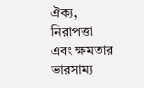ঐক্য, নিরাপত্তা এবং ক্ষমতার ভারসাম্য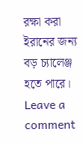রক্ষা করা ইরানের জন্য বড় চ্যালেঞ্জ হতে পারে।
Leave a comment